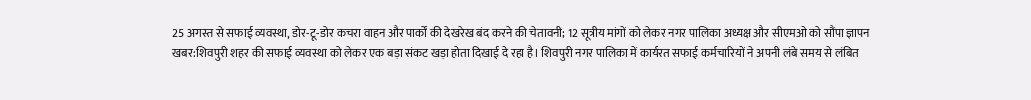25 अगस्त से सफाई व्यवस्था, डोर-टू-डोर कचरा वाहन और पार्कों की देखरेख बंद करने की चेतावनी; 12 सूत्रीय मांगों को लेकर नगर पालिका अध्यक्ष और सीएमओ को सौंपा ज्ञापन
खबर:शिवपुरी शहर की सफाई व्यवस्था को लेकर एक बड़ा संकट खड़ा होता दिखाई दे रहा है। शिवपुरी नगर पालिका में कार्यरत सफाई कर्मचारियों ने अपनी लंबे समय से लंबित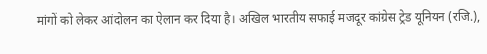मांगों को लेकर आंदोलन का ऐलान कर दिया है। अखिल भारतीय सफाई मजदूर कांग्रेस ट्रेड यूनियन (रजि.),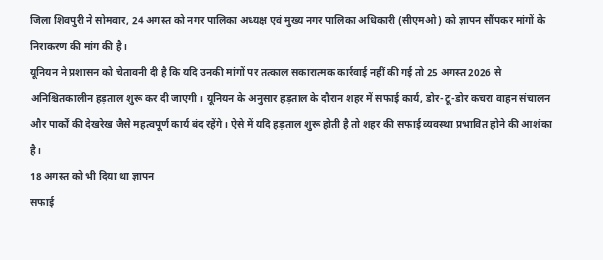जिला शिवपुरी ने सोमवार, 24 अगस्त को नगर पालिका अध्यक्ष एवं मुख्य नगर पालिका अधिकारी (सीएमओ) को ज्ञापन सौंपकर मांगों के निराकरण की मांग की है।
यूनियन ने प्रशासन को चेतावनी दी है कि यदि उनकी मांगों पर तत्काल सकारात्मक कार्रवाई नहीं की गई तो 25 अगस्त 2026 से अनिश्चितकालीन हड़ताल शुरू कर दी जाएगी। यूनियन के अनुसार हड़ताल के दौरान शहर में सफाई कार्य, डोर-टू-डोर कचरा वाहन संचालन और पार्कों की देखरेख जैसे महत्वपूर्ण कार्य बंद रहेंगे। ऐसे में यदि हड़ताल शुरू होती है तो शहर की सफाई व्यवस्था प्रभावित होने की आशंका है।
18 अगस्त को भी दिया था ज्ञापन
सफाई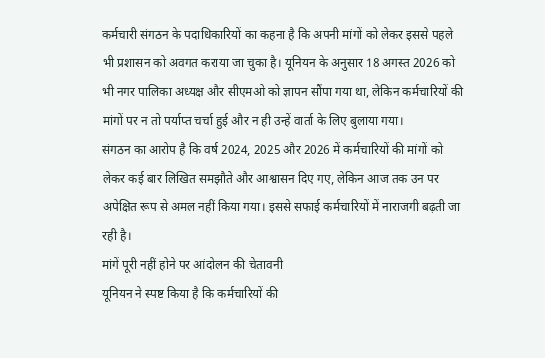कर्मचारी संगठन के पदाधिकारियों का कहना है कि अपनी मांगों को लेकर इससे पहले भी प्रशासन को अवगत कराया जा चुका है। यूनियन के अनुसार 18 अगस्त 2026 को भी नगर पालिका अध्यक्ष और सीएमओ को ज्ञापन सौंपा गया था, लेकिन कर्मचारियों की मांगों पर न तो पर्याप्त चर्चा हुई और न ही उन्हें वार्ता के लिए बुलाया गया।
संगठन का आरोप है कि वर्ष 2024, 2025 और 2026 में कर्मचारियों की मांगों को लेकर कई बार लिखित समझौते और आश्वासन दिए गए, लेकिन आज तक उन पर अपेक्षित रूप से अमल नहीं किया गया। इससे सफाई कर्मचारियों में नाराजगी बढ़ती जा रही है।
मांगें पूरी नहीं होने पर आंदोलन की चेतावनी
यूनियन ने स्पष्ट किया है कि कर्मचारियों की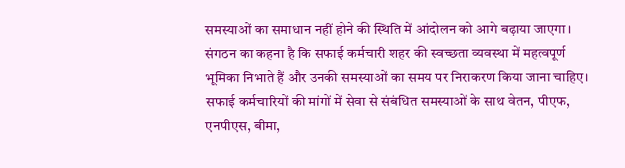समस्याओं का समाधान नहीं होने की स्थिति में आंदोलन को आगे बढ़ाया जाएगा। संगठन का कहना है कि सफाई कर्मचारी शहर की स्वच्छता व्यवस्था में महत्वपूर्ण भूमिका निभाते हैं और उनकी समस्याओं का समय पर निराकरण किया जाना चाहिए।
सफाई कर्मचारियों की मांगों में सेवा से संबंधित समस्याओं के साथ वेतन, पीएफ, एनपीएस, बीमा,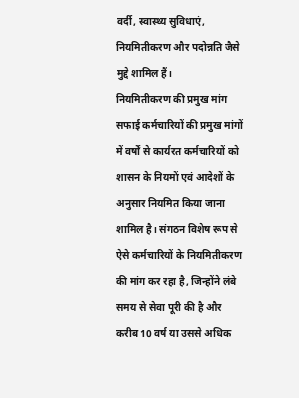वर्दी, स्वास्थ्य सुविधाएं, नियमितीकरण और पदोन्नति जैसे मुद्दे शामिल हैं।
नियमितीकरण की प्रमुख मांग
सफाई कर्मचारियों की प्रमुख मांगों में वर्षों से कार्यरत कर्मचारियों को शासन के नियमों एवं आदेशों के अनुसार नियमित किया जाना शामिल है। संगठन विशेष रूप से ऐसे कर्मचारियों के नियमितीकरण की मांग कर रहा है, जिन्होंने लंबे समय से सेवा पूरी की है और करीब 10 वर्ष या उससे अधिक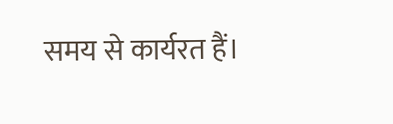समय से कार्यरत हैं।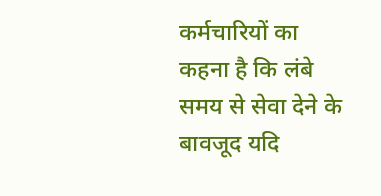कर्मचारियों का कहना है कि लंबे समय से सेवा देने के बावजूद यदि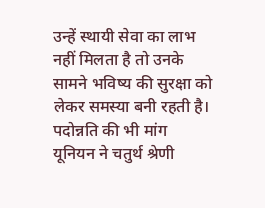उन्हें स्थायी सेवा का लाभ नहीं मिलता है तो उनके सामने भविष्य की सुरक्षा को लेकर समस्या बनी रहती है।
पदोन्नति की भी मांग
यूनियन ने चतुर्थ श्रेणी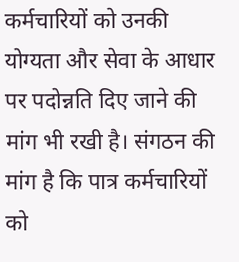कर्मचारियों को उनकी योग्यता और सेवा के आधार पर पदोन्नति दिए जाने की मांग भी रखी है। संगठन की मांग है कि पात्र कर्मचारियों को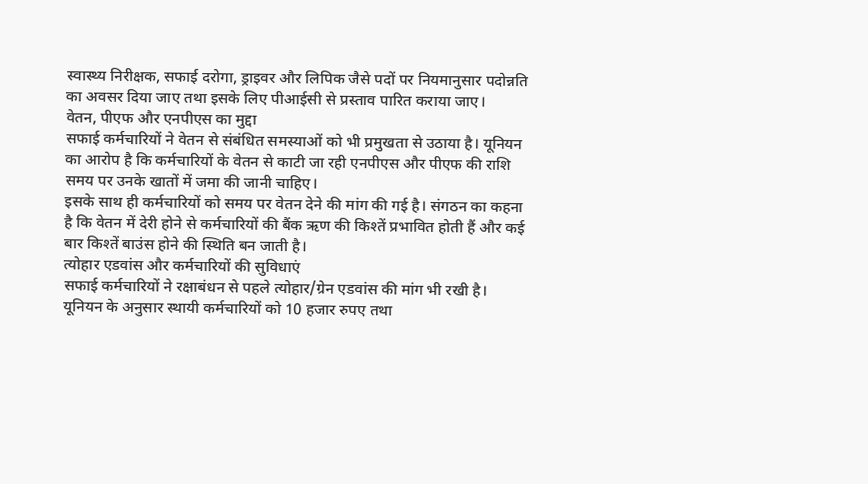स्वास्थ्य निरीक्षक, सफाई दरोगा, ड्राइवर और लिपिक जैसे पदों पर नियमानुसार पदोन्नति का अवसर दिया जाए तथा इसके लिए पीआईसी से प्रस्ताव पारित कराया जाए।
वेतन, पीएफ और एनपीएस का मुद्दा
सफाई कर्मचारियों ने वेतन से संबंधित समस्याओं को भी प्रमुखता से उठाया है। यूनियन का आरोप है कि कर्मचारियों के वेतन से काटी जा रही एनपीएस और पीएफ की राशि समय पर उनके खातों में जमा की जानी चाहिए।
इसके साथ ही कर्मचारियों को समय पर वेतन देने की मांग की गई है। संगठन का कहना है कि वेतन में देरी होने से कर्मचारियों की बैंक ऋण की किश्तें प्रभावित होती हैं और कई बार किश्तें बाउंस होने की स्थिति बन जाती है।
त्योहार एडवांस और कर्मचारियों की सुविधाएं
सफाई कर्मचारियों ने रक्षाबंधन से पहले त्योहार/ग्रेन एडवांस की मांग भी रखी है। यूनियन के अनुसार स्थायी कर्मचारियों को 10 हजार रुपए तथा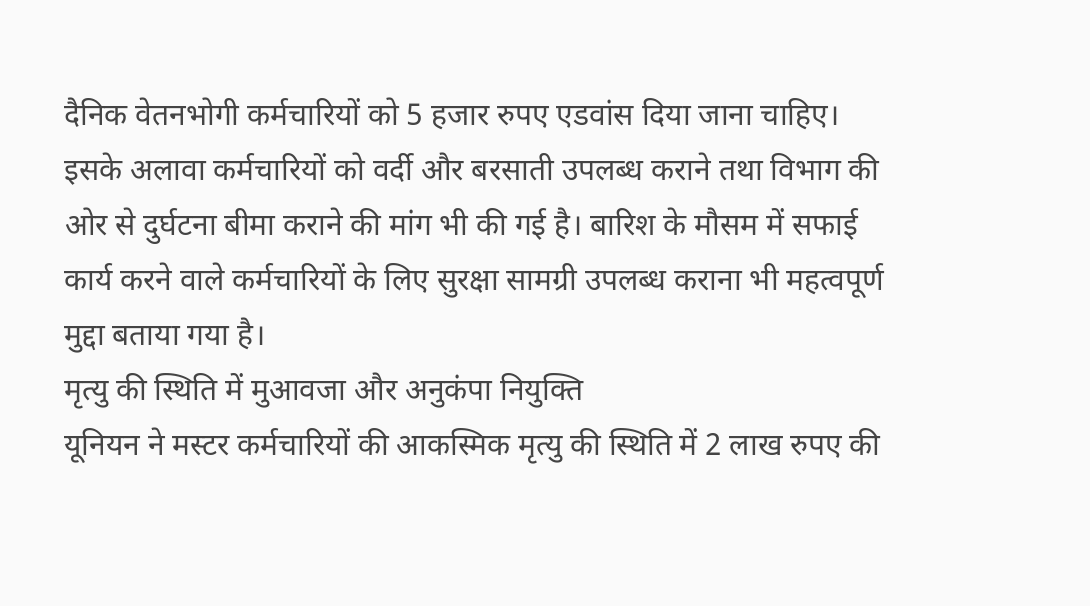दैनिक वेतनभोगी कर्मचारियों को 5 हजार रुपए एडवांस दिया जाना चाहिए।
इसके अलावा कर्मचारियों को वर्दी और बरसाती उपलब्ध कराने तथा विभाग की ओर से दुर्घटना बीमा कराने की मांग भी की गई है। बारिश के मौसम में सफाई कार्य करने वाले कर्मचारियों के लिए सुरक्षा सामग्री उपलब्ध कराना भी महत्वपूर्ण मुद्दा बताया गया है।
मृत्यु की स्थिति में मुआवजा और अनुकंपा नियुक्ति
यूनियन ने मस्टर कर्मचारियों की आकस्मिक मृत्यु की स्थिति में 2 लाख रुपए की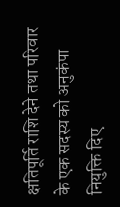क्षतिपूर्ति राशि देने तथा परिवार के एक सदस्य को अनुकंपा नियुक्ति दिए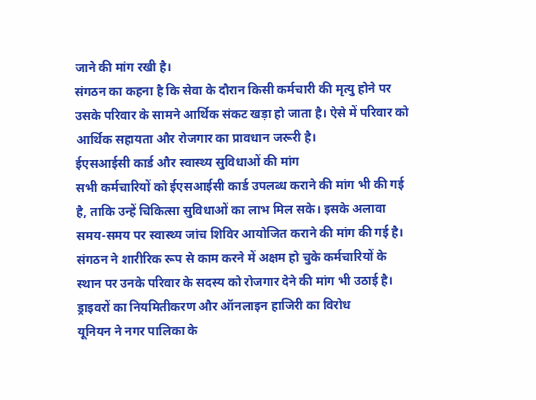जाने की मांग रखी है।
संगठन का कहना है कि सेवा के दौरान किसी कर्मचारी की मृत्यु होने पर उसके परिवार के सामने आर्थिक संकट खड़ा हो जाता है। ऐसे में परिवार को आर्थिक सहायता और रोजगार का प्रावधान जरूरी है।
ईएसआईसी कार्ड और स्वास्थ्य सुविधाओं की मांग
सभी कर्मचारियों को ईएसआईसी कार्ड उपलब्ध कराने की मांग भी की गई है, ताकि उन्हें चिकित्सा सुविधाओं का लाभ मिल सके। इसके अलावा समय-समय पर स्वास्थ्य जांच शिविर आयोजित कराने की मांग की गई है।
संगठन ने शारीरिक रूप से काम करने में अक्षम हो चुके कर्मचारियों के स्थान पर उनके परिवार के सदस्य को रोजगार देने की मांग भी उठाई है।
ड्राइवरों का नियमितीकरण और ऑनलाइन हाजिरी का विरोध
यूनियन ने नगर पालिका के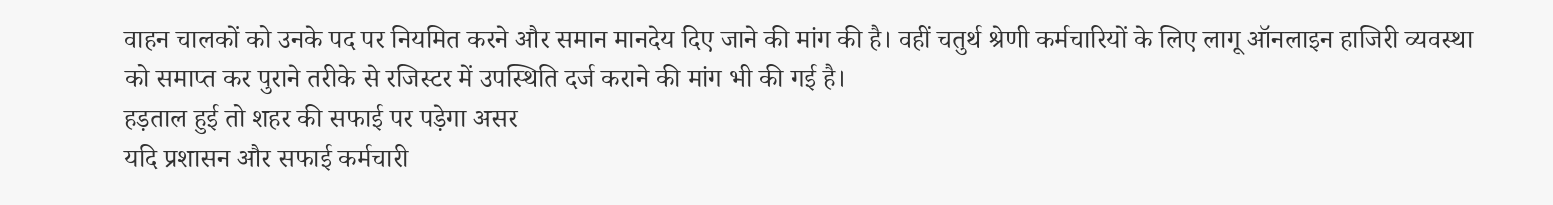वाहन चालकों को उनके पद पर नियमित करने और समान मानदेय दिए जाने की मांग की है। वहीं चतुर्थ श्रेणी कर्मचारियों के लिए लागू ऑनलाइन हाजिरी व्यवस्था को समाप्त कर पुराने तरीके से रजिस्टर में उपस्थिति दर्ज कराने की मांग भी की गई है।
हड़ताल हुई तो शहर की सफाई पर पड़ेगा असर
यदि प्रशासन और सफाई कर्मचारी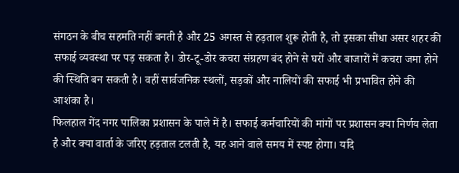संगठन के बीच सहमति नहीं बनती है और 25 अगस्त से हड़ताल शुरू होती है, तो इसका सीधा असर शहर की सफाई व्यवस्था पर पड़ सकता है। डोर-टू-डोर कचरा संग्रहण बंद होने से घरों और बाजारों में कचरा जमा होने की स्थिति बन सकती है। वहीं सार्वजनिक स्थलों, सड़कों और नालियों की सफाई भी प्रभावित होने की आशंका है।
फिलहाल गेंद नगर पालिका प्रशासन के पाले में है। सफाई कर्मचारियों की मांगों पर प्रशासन क्या निर्णय लेता है और क्या वार्ता के जरिए हड़ताल टलती है, यह आने वाले समय में स्पष्ट होगा। यदि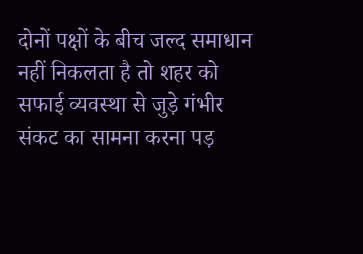दोनों पक्षों के बीच जल्द समाधान नहीं निकलता है तो शहर को सफाई व्यवस्था से जुड़े गंभीर संकट का सामना करना पड़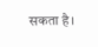सकता है।